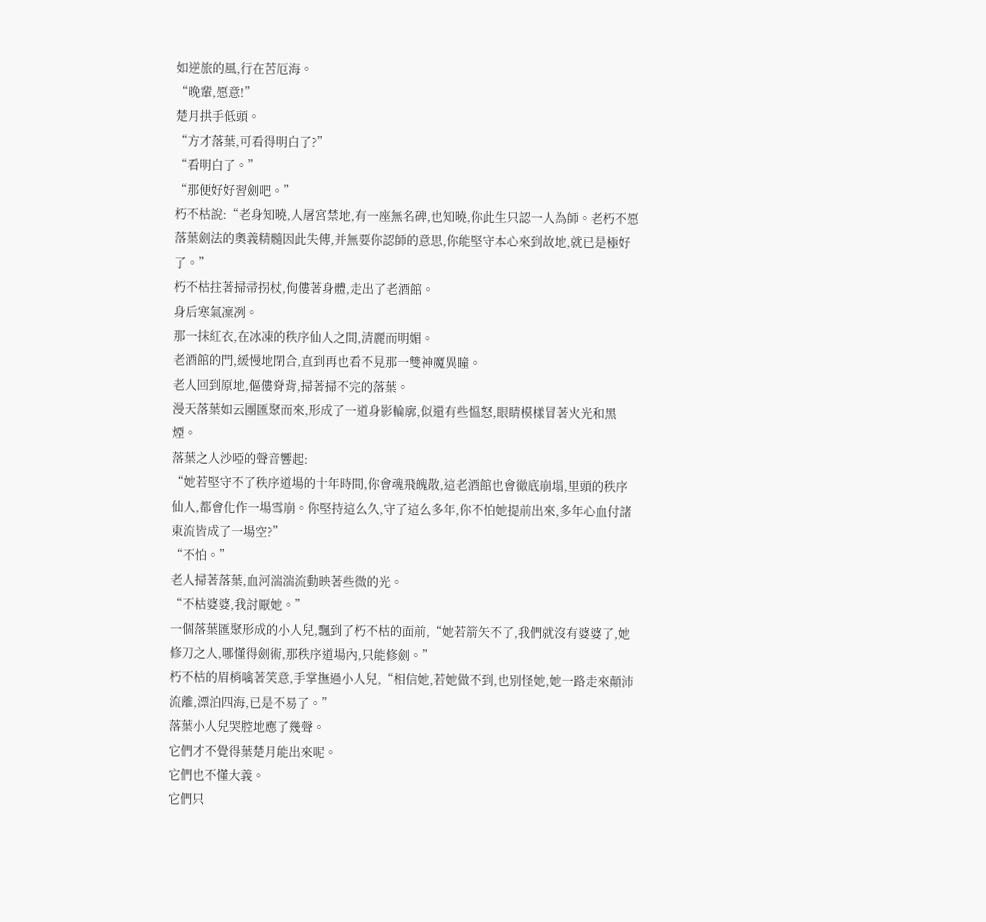如逆旅的風,行在苦厄海。
“晚輩,愿意!”
楚月拱手低頭。
“方才落葉,可看得明白了?”
“看明白了。”
“那便好好習劍吧。”
朽不枯說:“老身知曉,人屠宮禁地,有一座無名碑,也知曉,你此生只認一人為師。老朽不愿落葉劍法的奧義精髓因此失傳,并無要你認師的意思,你能堅守本心來到故地,就已是極好了。”
朽不枯拄著掃帚拐杖,佝僂著身體,走出了老酒館。
身后寒氣凜冽。
那一抹紅衣,在冰凍的秩序仙人之間,清麗而明媚。
老酒館的門,緩慢地閉合,直到再也看不見那一雙神魔異瞳。
老人回到原地,傴僂脊背,掃著掃不完的落葉。
漫天落葉如云團匯聚而來,形成了一道身影輪廓,似還有些慍怒,眼睛模樣冒著火光和黑煙。
落葉之人沙啞的聲音響起:
“她若堅守不了秩序道場的十年時間,你會魂飛魄散,這老酒館也會徹底崩塌,里頭的秩序仙人,都會化作一場雪崩。你堅持這么久,守了這么多年,你不怕她提前出來,多年心血付諸東流皆成了一場空?”
“不怕。”
老人掃著落葉,血河湍湍流動映著些微的光。
“不枯婆婆,我討厭她。”
一個落葉匯聚形成的小人兒,飄到了朽不枯的面前,“她若箭矢不了,我們就沒有婆婆了,她修刀之人,哪懂得劍術,那秩序道場內,只能修劍。”
朽不枯的眉梢噙著笑意,手掌撫過小人兒,“相信她,若她做不到,也別怪她,她一路走來顛沛流離,漂泊四海,已是不易了。”
落葉小人兒哭腔地應了幾聲。
它們才不覺得葉楚月能出來呢。
它們也不懂大義。
它們只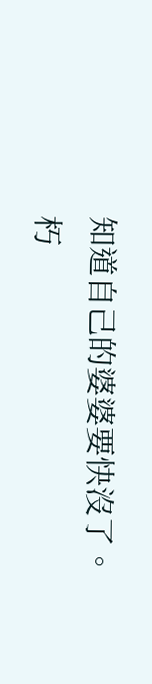知道自己的婆婆要快沒了。
朽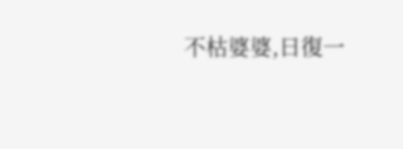不枯婆婆,日復一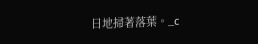日地掃著落葉。_c